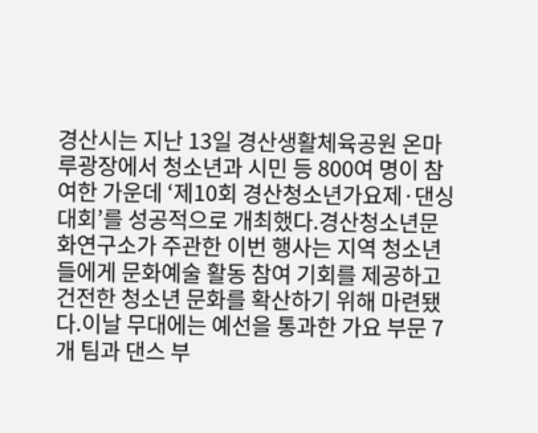경산시는 지난 13일 경산생활체육공원 온마루광장에서 청소년과 시민 등 800여 명이 참여한 가운데 ‘제10회 경산청소년가요제·댄싱대회’를 성공적으로 개최했다.경산청소년문화연구소가 주관한 이번 행사는 지역 청소년들에게 문화예술 활동 참여 기회를 제공하고 건전한 청소년 문화를 확산하기 위해 마련됐다.이날 무대에는 예선을 통과한 가요 부문 7개 팀과 댄스 부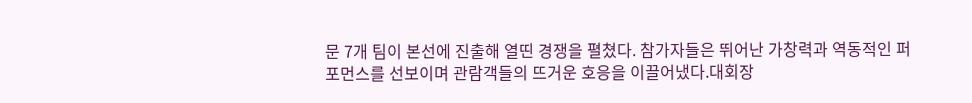문 7개 팀이 본선에 진출해 열띤 경쟁을 펼쳤다. 참가자들은 뛰어난 가창력과 역동적인 퍼포먼스를 선보이며 관람객들의 뜨거운 호응을 이끌어냈다.대회장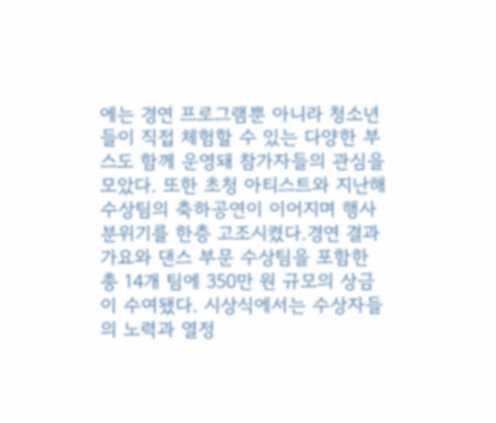에는 경연 프로그램뿐 아니라 청소년들이 직접 체험할 수 있는 다양한 부스도 함께 운영돼 참가자들의 관심을 모았다. 또한 초청 아티스트와 지난해 수상팀의 축하공연이 이어지며 행사 분위기를 한층 고조시켰다.경연 결과 가요와 댄스 부문 수상팀을 포함한 총 14개 팀에 350만 원 규모의 상금이 수여됐다. 시상식에서는 수상자들의 노력과 열정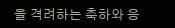을 격려하는 축하와 응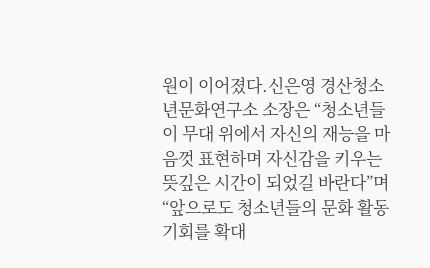원이 이어졌다.신은영 경산청소년문화연구소 소장은 “청소년들이 무대 위에서 자신의 재능을 마음껏 표현하며 자신감을 키우는 뜻깊은 시간이 되었길 바란다”며 “앞으로도 청소년들의 문화 활동 기회를 확대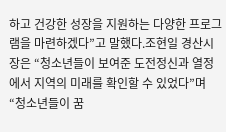하고 건강한 성장을 지원하는 다양한 프로그램을 마련하겠다”고 말했다.조현일 경산시장은 “청소년들이 보여준 도전정신과 열정에서 지역의 미래를 확인할 수 있었다”며 “청소년들이 꿈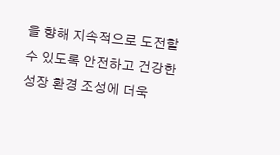을 향해 지속적으로 도전할 수 있도록 안전하고 건강한 성장 환경 조성에 더욱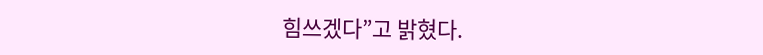힘쓰겠다”고 밝혔다.